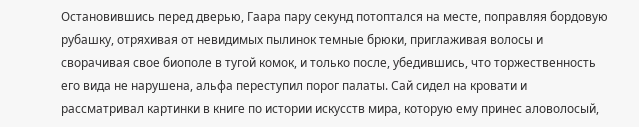Остановившись перед дверью, Гаара пару секунд потоптался на месте, поправляя бордовую рубашку, отряхивая от невидимых пылинок темные брюки, приглаживая волосы и сворачивая свое биополе в тугой комок, и только после, убедившись, что торжественность его вида не нарушена, альфа переступил порог палаты. Сай сидел на кровати и рассматривал картинки в книге по истории искусств мира, которую ему принес аловолосый,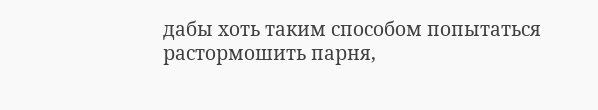дабы хоть таким способом попытаться растормошить парня,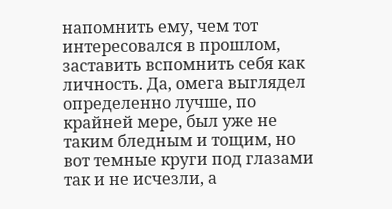напомнить ему, чем тот интересовался в прошлом, заставить вспомнить себя как личность. Да, омега выглядел определенно лучше, по крайней мере, был уже не таким бледным и тощим, но вот темные круги под глазами так и не исчезли, а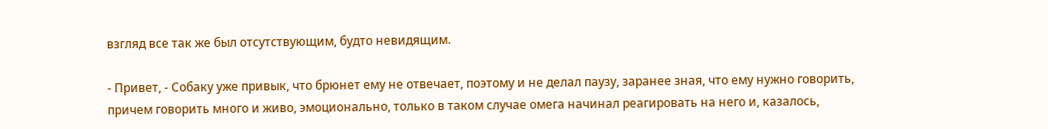взгляд все так же был отсутствующим, будто невидящим.

- Привет, - Собаку уже привык, что брюнет ему не отвечает, поэтому и не делал паузу, заранее зная, что ему нужно говорить, причем говорить много и живо, эмоционально, только в таком случае омега начинал реагировать на него и, казалось,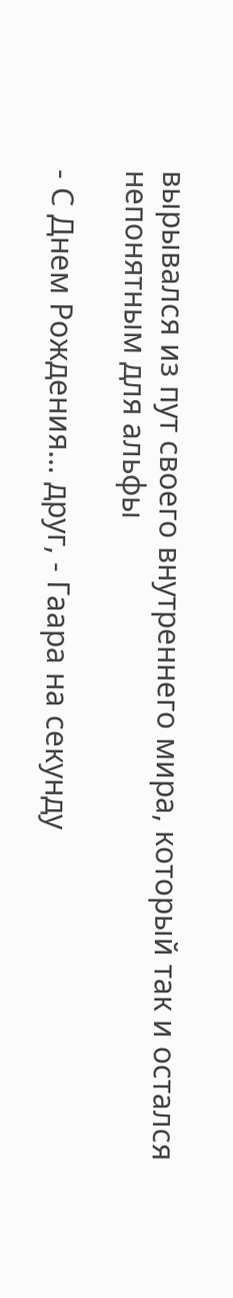вырывался из пут своего внутреннего мира, который так и остался непонятным для альфы

- С Днем Рождения… друг, - Гаара на секунду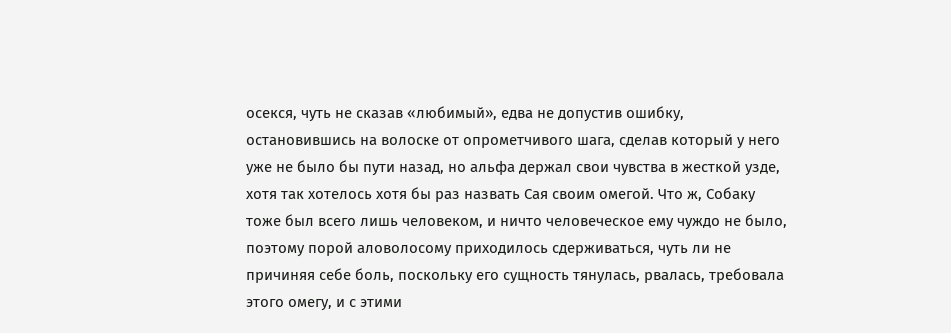осекся, чуть не сказав «любимый», едва не допустив ошибку, остановившись на волоске от опрометчивого шага, сделав который у него уже не было бы пути назад, но альфа держал свои чувства в жесткой узде, хотя так хотелось хотя бы раз назвать Сая своим омегой. Что ж, Собаку тоже был всего лишь человеком, и ничто человеческое ему чуждо не было, поэтому порой аловолосому приходилось сдерживаться, чуть ли не причиняя себе боль, поскольку его сущность тянулась, рвалась, требовала этого омегу, и с этими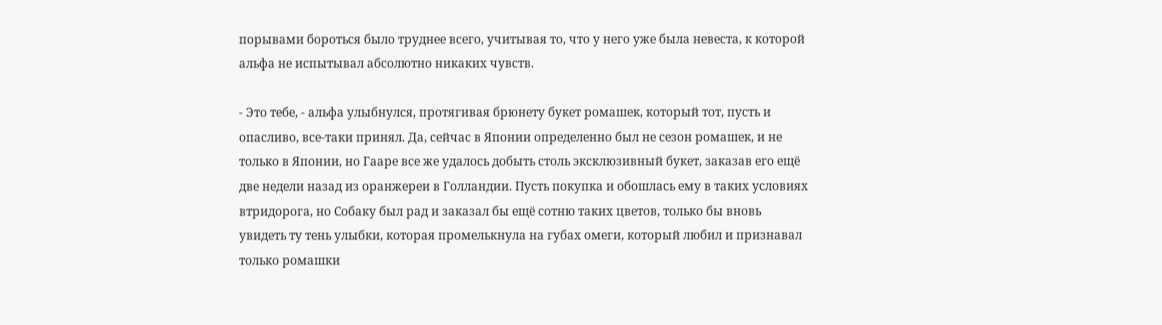порывами бороться было труднее всего, учитывая то, что у него уже была невеста, к которой альфа не испытывал абсолютно никаких чувств.

- Это тебе, - альфа улыбнулся, протягивая брюнету букет ромашек, который тот, пусть и опасливо, все-таки принял. Да, сейчас в Японии определенно был не сезон ромашек, и не только в Японии, но Гааре все же удалось добыть столь эксклюзивный букет, заказав его ещё две недели назад из оранжереи в Голландии. Пусть покупка и обошлась ему в таких условиях втридорога, но Собаку был рад и заказал бы ещё сотню таких цветов, только бы вновь увидеть ту тень улыбки, которая промелькнула на губах омеги, который любил и признавал только ромашки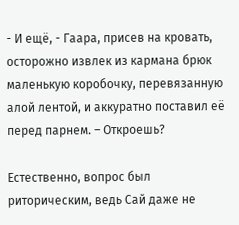- И ещё, - Гаара, присев на кровать, осторожно извлек из кармана брюк маленькую коробочку, перевязанную алой лентой, и аккуратно поставил её перед парнем. – Откроешь?

Естественно, вопрос был риторическим, ведь Сай даже не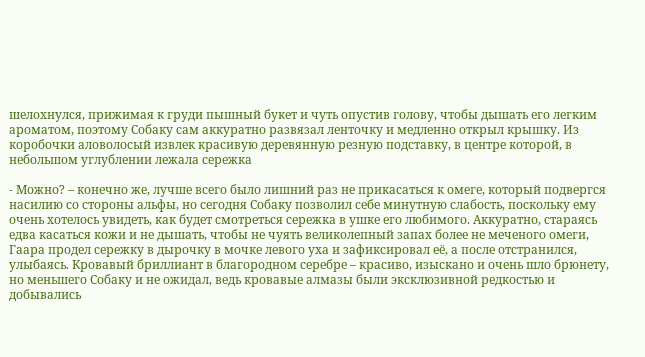шелохнулся, прижимая к груди пышный букет и чуть опустив голову, чтобы дышать его легким ароматом, поэтому Собаку сам аккуратно развязал ленточку и медленно открыл крышку. Из коробочки аловолосый извлек красивую деревянную резную подставку, в центре которой, в небольшом углублении лежала сережка

- Можно? – конечно же, лучше всего было лишний раз не прикасаться к омеге, который подвергся насилию со стороны альфы, но сегодня Собаку позволил себе минутную слабость, поскольку ему очень хотелось увидеть, как будет смотреться сережка в ушке его любимого. Аккуратно, стараясь едва касаться кожи и не дышать, чтобы не чуять великолепный запах более не меченого омеги, Гаара продел сережку в дырочку в мочке левого уха и зафиксировал её, а после отстранился, улыбаясь. Кровавый бриллиант в благородном серебре – красиво, изыскано и очень шло брюнету, но меньшего Собаку и не ожидал, ведь кровавые алмазы были эксклюзивной редкостью и добывались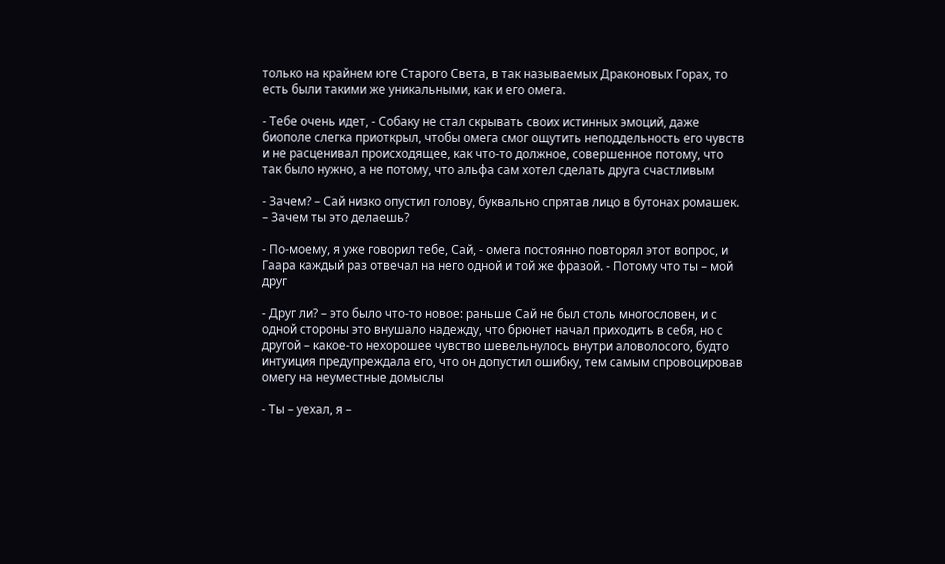только на крайнем юге Старого Света, в так называемых Драконовых Горах, то есть были такими же уникальными, как и его омега.

- Тебе очень идет, - Собаку не стал скрывать своих истинных эмоций, даже биополе слегка приоткрыл, чтобы омега смог ощутить неподдельность его чувств и не расценивал происходящее, как что-то должное, совершенное потому, что так было нужно, а не потому, что альфа сам хотел сделать друга счастливым

- Зачем? – Сай низко опустил голову, буквально спрятав лицо в бутонах ромашек. – Зачем ты это делаешь?

- По-моему, я уже говорил тебе, Сай, - омега постоянно повторял этот вопрос, и Гаара каждый раз отвечал на него одной и той же фразой. - Потому что ты – мой друг

- Друг ли? – это было что-то новое: раньше Сай не был столь многословен, и с одной стороны это внушало надежду, что брюнет начал приходить в себя, но с другой – какое-то нехорошее чувство шевельнулось внутри аловолосого, будто интуиция предупреждала его, что он допустил ошибку, тем самым спровоцировав омегу на неуместные домыслы

- Ты – уехал, я –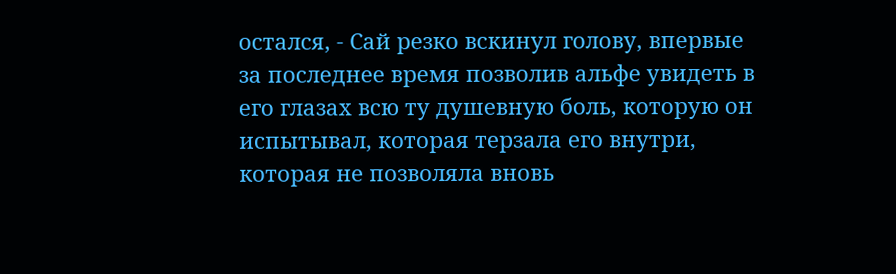остался, - Сай резко вскинул голову, впервые за последнее время позволив альфе увидеть в его глазах всю ту душевную боль, которую он испытывал, которая терзала его внутри, которая не позволяла вновь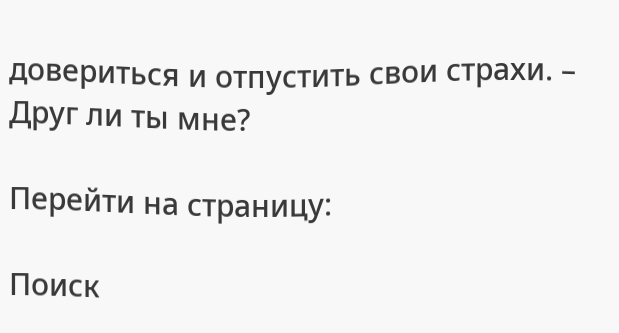довериться и отпустить свои страхи. – Друг ли ты мне?

Перейти на страницу:

Поиск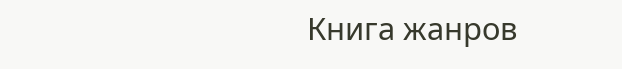Книга жанров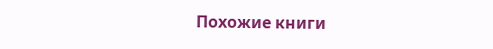Похожие книги